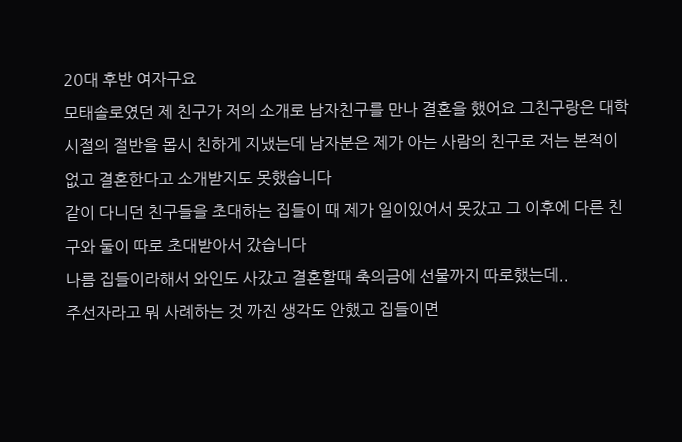20대 후반 여자구요
모태솔로였던 제 친구가 저의 소개로 남자친구를 만나 결혼을 했어요 그친구랑은 대학시절의 절반을 몹시 친하게 지냈는데 남자분은 제가 아는 사람의 친구로 저는 본적이 없고 결혼한다고 소개받지도 못했습니다
같이 다니던 친구들을 초대하는 집들이 때 제가 일이있어서 못갔고 그 이후에 다른 친구와 둘이 따로 초대받아서 갔습니다
나름 집들이라해서 와인도 사갔고 결혼할때 축의금에 선물까지 따로했는데..
주선자라고 뭐 사례하는 것 까진 생각도 안했고 집들이면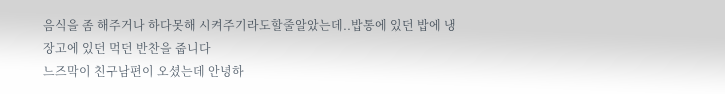음식을 좀 해주거나 하다못해 시켜주기라도할줄알았는데..밥통에 있던 밥에 냉장고에 있던 먹던 반찬을 줍니다
느즈막이 친구남편이 오셨는데 안녕하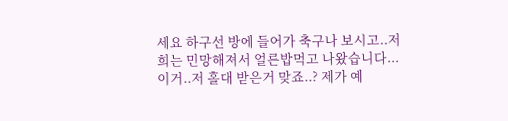세요 하구선 방에 들어가 축구나 보시고..저희는 민망해져서 얼른밥먹고 나왔습니다...
이거..저 홀대 받은거 맞죠..? 제가 예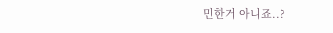민한거 아니죠..?